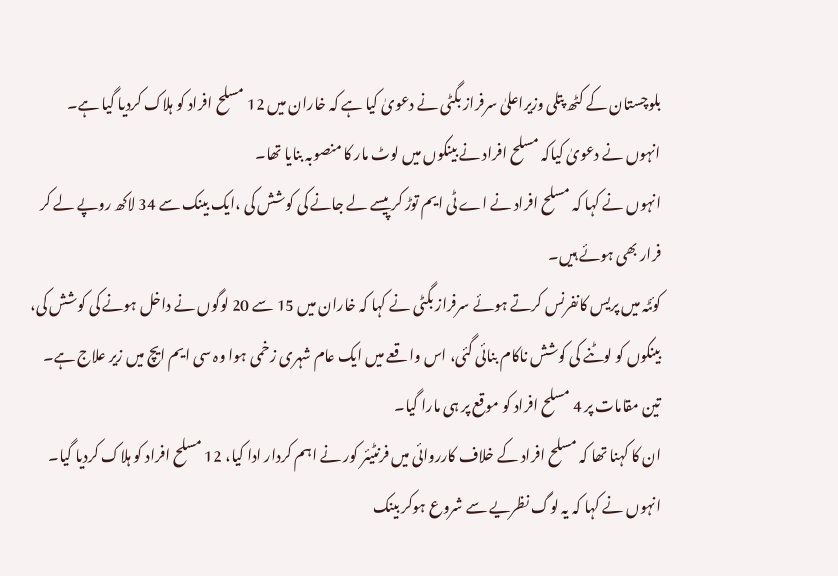بلوچستان کے کٹھ پتلی وزیراعلیٰ سرفراز بگٹی نے دعویٰ کیا ہے کہ خاران میں 12 مسلح افراد کو ہلاک کردیا گیا ہے۔
انہوں نے دعویٰ کیاکہ مسلح افراد نے بینکوں میں لوٹ مار کا منصوبہ بنایا تھا۔
انہوں نے کہا کہ مسلح افراد نے اے ٹی ایم توڑ کر پیسے لے جانے کی کوشش کی ،ایک بینک سے 34 لاکھ روپے لے کر فرار بھی ہوئے ہیں۔
کوئٹہ میں پریس کانفرنس کرتے ہوئے سرفراز بگٹی نے کہا کہ خاران میں 15 سے 20 لوگوں نے داخل ہونے کی کوشش کی، بینکوں کو لوٹنے کی کوشش ناکام بنائی گئی، اس واقعے میں ایک عام شہری زخمی ہوا وہ سی ایم ایچ میں زیر علاج ہے۔
تین مقامات پر 4 مسلح افراد کو موقع پر ہی مارا گیا۔
ان کا کہنا تھا کہ مسلح افراد کے خلاف کارروائی میں فرنٹیئر کور نے اہم کردار ادا کیا، 12 مسلح افراد کو ہلاک کردیا گیا۔
انہوں نے کہا کہ یہ لوگ نظریے سے شروع ہوکر بینک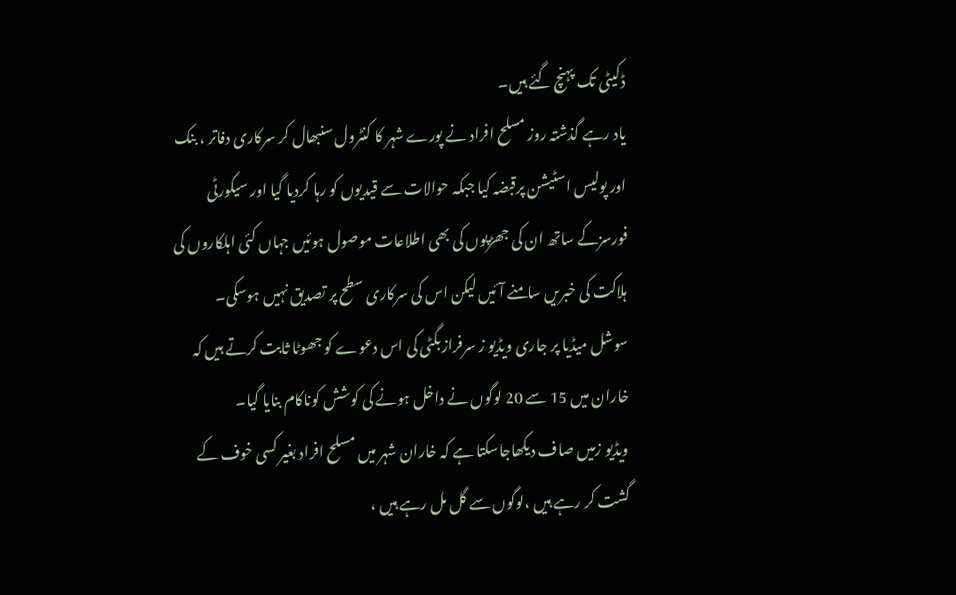ڈکیٹی تک پہنچ گئے ہیں۔
یاد رہے گذشتہ روز مسلح افراد نے پورے شہر کا کنٹرول سنبھال کر سرکاری دفاتر ، بنک اور پولیس اسٹیشن پرقبضہ کیا جبکہ حوالات سے قیدیوں کو رہا کردیا گیا اور سیکورٹی فورسزکے ساتھ ان کی جھڑپوں کی بھی اطلاعات موصول ہوئیں جہاں کئی اہلکاروں کی ہلاکت کی خبریں سامنے آئیں لیکن اس کی سرکاری سطح پر تصدیق نہیں ہوسکی۔
سوشل میڈیا پر جاری ویڈیو ز سرفرازبگٹی کی اس دعوے کو جھوٹا ثابت کرتے ہیں کہ خاران میں 15 سے 20 لوگوں نے داخل ہونے کی کوشش کوناکام بنایا گیا۔
ویڈیو زمیں صاف دیکھاجاسکتا ہے کہ خاران شہر میں مسلح افراد بغیر کسی خوف کے گشت کر رہے ہیں ،لوگوں سے گل مل رہے ہیں ،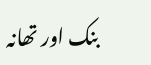بنک اور تھانہ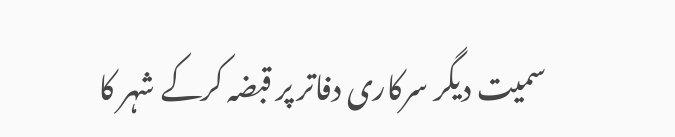سمیت دیگر سرکاری دفاتر پر قبضہ کرکے شہر کا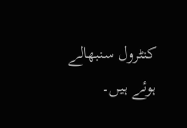کنٹرول سنبھالے ہوئے ہیں۔